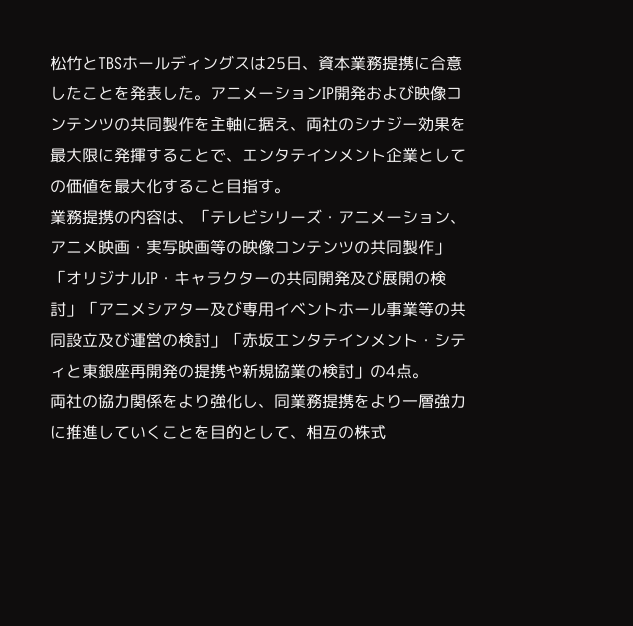松竹とTBSホールディングスは25日、資本業務提携に合意したことを発表した。アニメーションIP開発および映像コンテンツの共同製作を主軸に据え、両社のシナジー効果を最大限に発揮することで、エンタテインメント企業としての価値を最大化すること目指す。
業務提携の内容は、「テレビシリーズ・アニメーション、アニメ映画・実写映画等の映像コンテンツの共同製作」「オリジナルIP・キャラクターの共同開発及び展開の検討」「アニメシアター及び専用イベントホール事業等の共同設立及び運営の検討」「赤坂エンタテインメント・シティと東銀座再開発の提携や新規協業の検討」の4点。
両社の協力関係をより強化し、同業務提携をより一層強力に推進していくことを目的として、相互の株式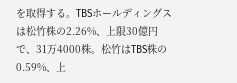を取得する。TBSホールディングスは松竹株の2.26%、上限30億円で、31万4000株。松竹はTBS株の0.59%、上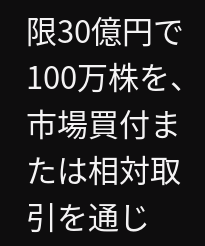限30億円で100万株を、市場買付または相対取引を通じ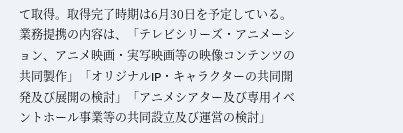て取得。取得完了時期は6月30日を予定している。
業務提携の内容は、「テレビシリーズ・アニメーション、アニメ映画・実写映画等の映像コンテンツの共同製作」「オリジナルIP・キャラクターの共同開発及び展開の検討」「アニメシアター及び専用イベントホール事業等の共同設立及び運営の検討」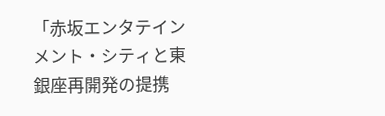「赤坂エンタテインメント・シティと東銀座再開発の提携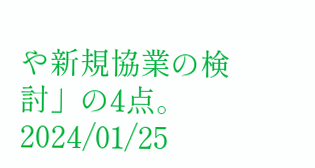や新規協業の検討」の4点。
2024/01/25